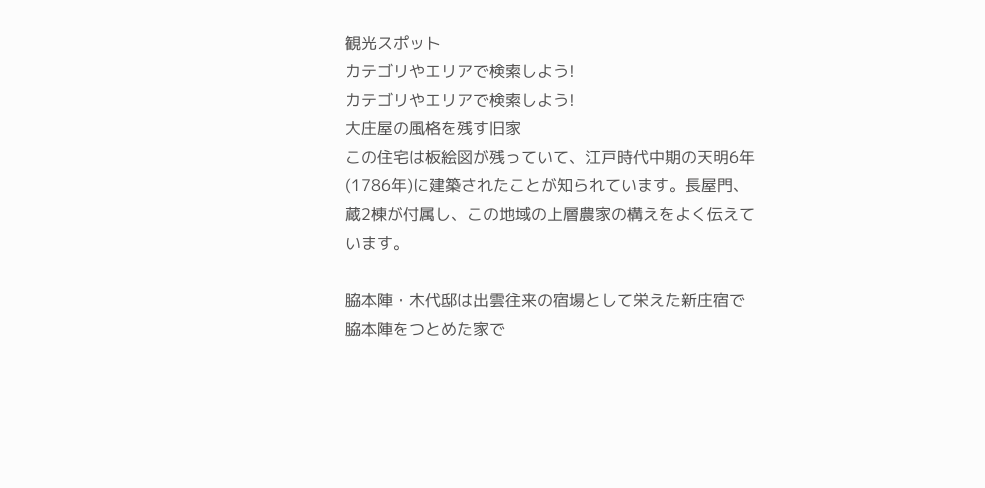観光スポット
カテゴリやエリアで検索しよう!
カテゴリやエリアで検索しよう!
大庄屋の風格を残す旧家
この住宅は板絵図が残っていて、江戸時代中期の天明6年(1786年)に建築されたことが知られています。長屋門、蔵2棟が付属し、この地域の上層農家の構えをよく伝えています。

脇本陣・木代邸は出雲往来の宿場として栄えた新庄宿で脇本陣をつとめた家で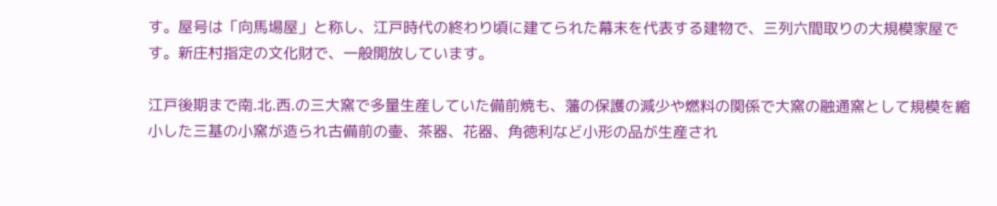す。屋号は「向馬場屋」と称し、江戸時代の終わり頃に建てられた幕末を代表する建物で、三列六間取りの大規模家屋です。新庄村指定の文化財で、一般開放しています。

江戸後期まで南.北.西.の三大窯で多量生産していた備前焼も、藩の保護の減少や燃料の関係で大窯の融通窯として規模を縮小した三基の小窯が造られ古備前の壷、茶器、花器、角徳利など小形の品が生産され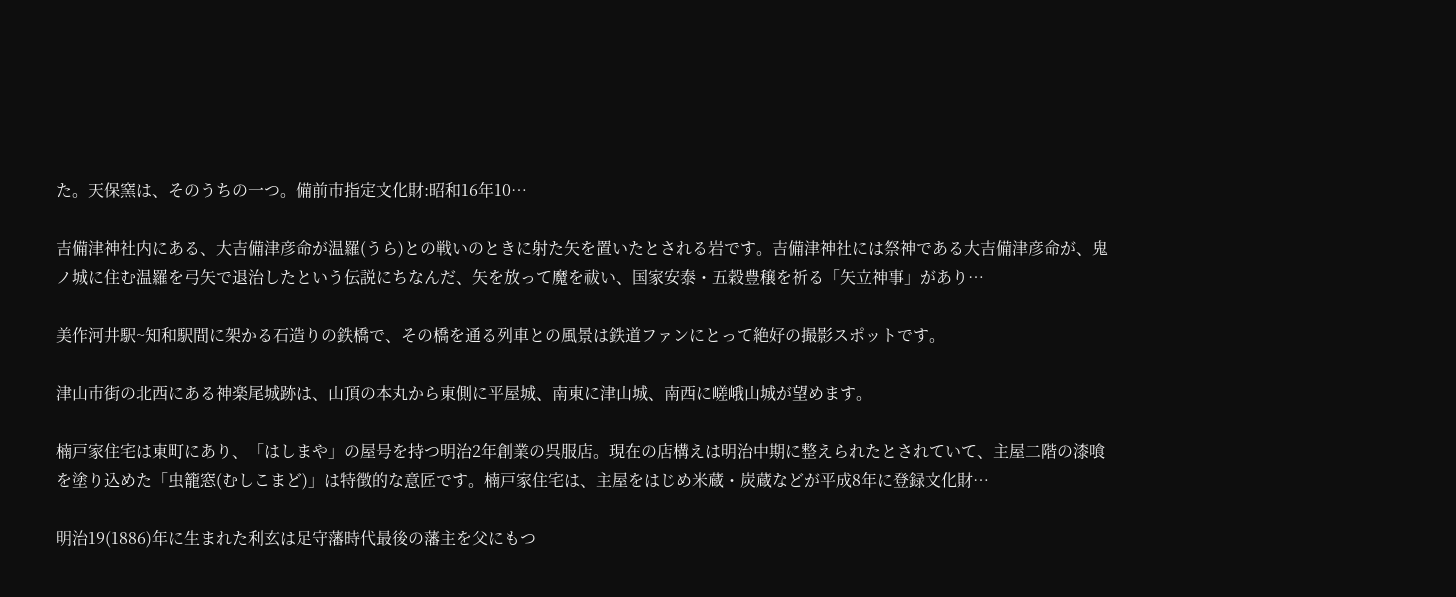た。天保窯は、そのうちの一つ。備前市指定文化財:昭和16年10…

吉備津神社内にある、大吉備津彦命が温羅(うら)との戦いのときに射た矢を置いたとされる岩です。吉備津神社には祭神である大吉備津彦命が、鬼ノ城に住む温羅を弓矢で退治したという伝説にちなんだ、矢を放って魔を祓い、国家安泰・五穀豊穣を祈る「矢立神事」があり…

美作河井駅~知和駅間に架かる石造りの鉄橋で、その橋を通る列車との風景は鉄道ファンにとって絶好の撮影スポットです。

津山市街の北西にある神楽尾城跡は、山頂の本丸から東側に平屋城、南東に津山城、南西に嵯峨山城が望めます。

楠戸家住宅は東町にあり、「はしまや」の屋号を持つ明治2年創業の呉服店。現在の店構えは明治中期に整えられたとされていて、主屋二階の漆喰を塗り込めた「虫籠窓(むしこまど)」は特徴的な意匠です。楠戸家住宅は、主屋をはじめ米蔵・炭蔵などが平成8年に登録文化財…

明治19(1886)年に生まれた利玄は足守藩時代最後の藩主を父にもつ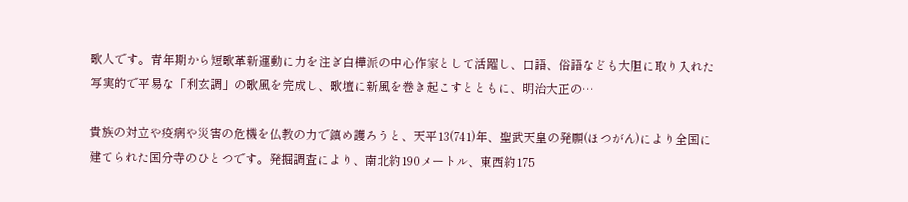歌人です。青年期から短歌革新運動に力を注ぎ白樺派の中心作家として活躍し、口語、俗語なども大胆に取り入れた写実的で平易な「利玄調」の歌風を完成し、歌壇に新風を巻き起こすとともに、明治大正の…

貴族の対立や疫病や災害の危機を仏教の力で鎮め護ろうと、天平13(741)年、聖武天皇の発願(ほつがん)により全国に建てられた国分寺のひとつです。発掘調査により、南北約190メートル、東西約175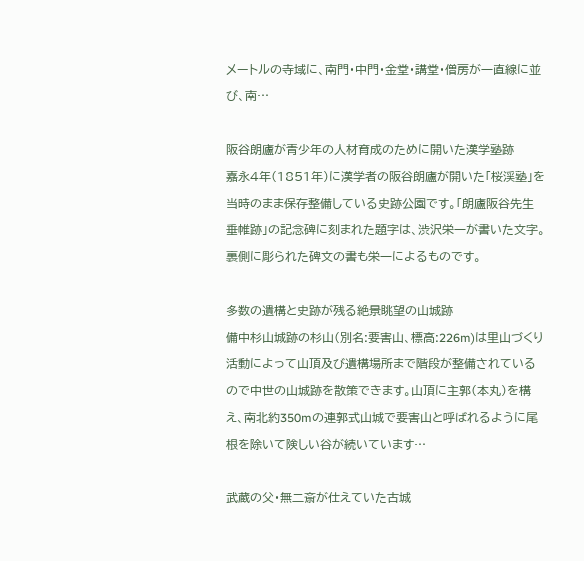メートルの寺域に、南門・中門・金堂・講堂・僧房が一直線に並び、南…

阪谷朗廬が青少年の人材育成のために開いた漢学塾跡
嘉永4年(1851年)に漢学者の阪谷朗廬が開いた「桜渓塾」を当時のまま保存整備している史跡公園です。「朗廬阪谷先生垂帷跡」の記念碑に刻まれた題字は、渋沢栄一が書いた文字。裏側に彫られた碑文の書も栄一によるものです。

多数の遺構と史跡が残る絶景眺望の山城跡
備中杉山城跡の杉山(別名:要害山、標高:226m)は里山づくり活動によって山頂及び遺構場所まで階段が整備されているので中世の山城跡を散策できます。山頂に主郭(本丸)を構え、南北約350mの連郭式山城で要害山と呼ばれるように尾根を除いて険しい谷が続いています…

武蔵の父・無二斎が仕えていた古城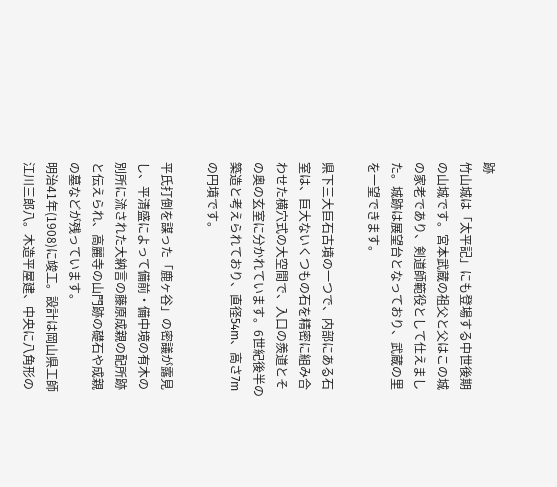跡
竹山城は「太平記」にも登場する中世後期の山城です。宮本武蔵の祖父と父はこの城の家老であり、剣道師範役として仕えました。城跡は展望台となっており、武蔵の里を一望できます。

県下三大巨石古墳の一つで、内部にある石室は、巨大ないくつもの石を精密に組み合わせた横穴式の大空間で、入口の羨道とその奥の玄室に分かれています。6世紀後半の築造と考えられており、直径54m、高さ7mの円墳です。

平氏打倒を謀った「鹿ヶ谷」の密議が露見し、平清盛によって備前・備中境の有木の別所に流された大納言の藤原成親の配所跡と伝えられ、高麗寺の山門跡の礎石や成親の墓などが残っています。
明治41年(1908)に竣工。設計は岡山県工師江川三郎八。木造平屋建、中央に八角形の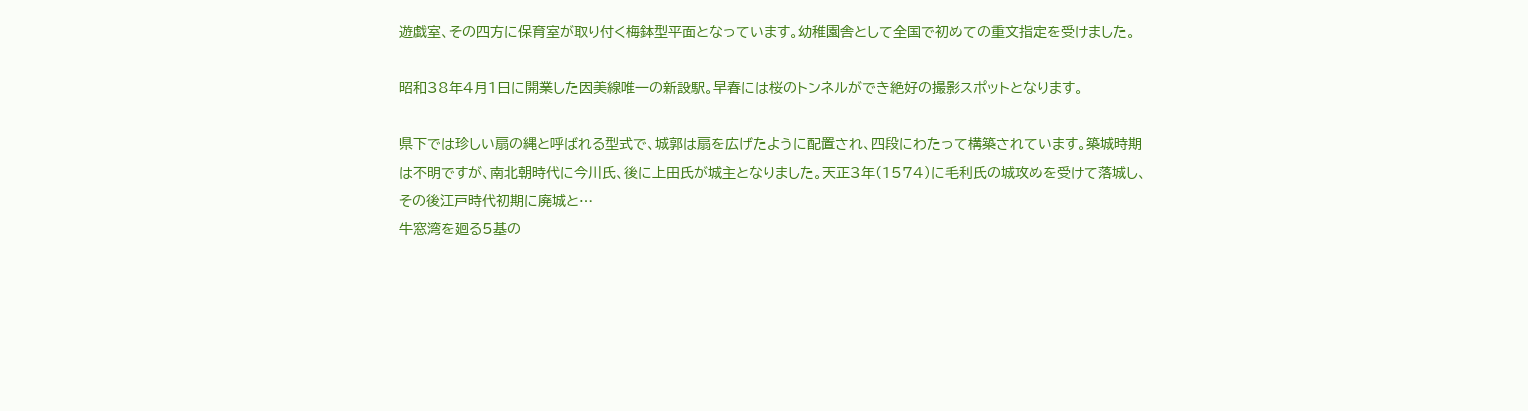遊戯室、その四方に保育室が取り付く梅鉢型平面となっています。幼稚園舎として全国で初めての重文指定を受けました。

昭和38年4月1日に開業した因美線唯一の新設駅。早春には桜のトンネルができ絶好の撮影スポットとなります。

県下では珍しい扇の縄と呼ばれる型式で、城郭は扇を広げたように配置され、四段にわたって構築されています。築城時期は不明ですが、南北朝時代に今川氏、後に上田氏が城主となりました。天正3年(1574)に毛利氏の城攻めを受けて落城し、その後江戸時代初期に廃城と…
牛窓湾を廻る5基の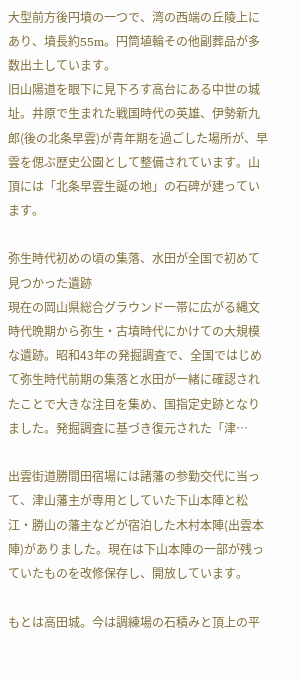大型前方後円墳の一つで、湾の西端の丘陵上にあり、墳長約55m。円筒埴輪その他副葬品が多数出土しています。
旧山陽道を眼下に見下ろす高台にある中世の城址。井原で生まれた戦国時代の英雄、伊勢新九郎(後の北条早雲)が青年期を過ごした場所が、早雲を偲ぶ歴史公園として整備されています。山頂には「北条早雲生誕の地」の石碑が建っています。

弥生時代初めの頃の集落、水田が全国で初めて見つかった遺跡
現在の岡山県総合グラウンド一帯に広がる縄文時代晩期から弥生・古墳時代にかけての大規模な遺跡。昭和43年の発掘調査で、全国ではじめて弥生時代前期の集落と水田が一緒に確認されたことで大きな注目を集め、国指定史跡となりました。発掘調査に基づき復元された「津…

出雲街道勝間田宿場には諸藩の参勤交代に当って、津山藩主が専用としていた下山本陣と松江・勝山の藩主などが宿泊した木村本陣(出雲本陣)がありました。現在は下山本陣の一部が残っていたものを改修保存し、開放しています。

もとは高田城。今は調練場の石積みと頂上の平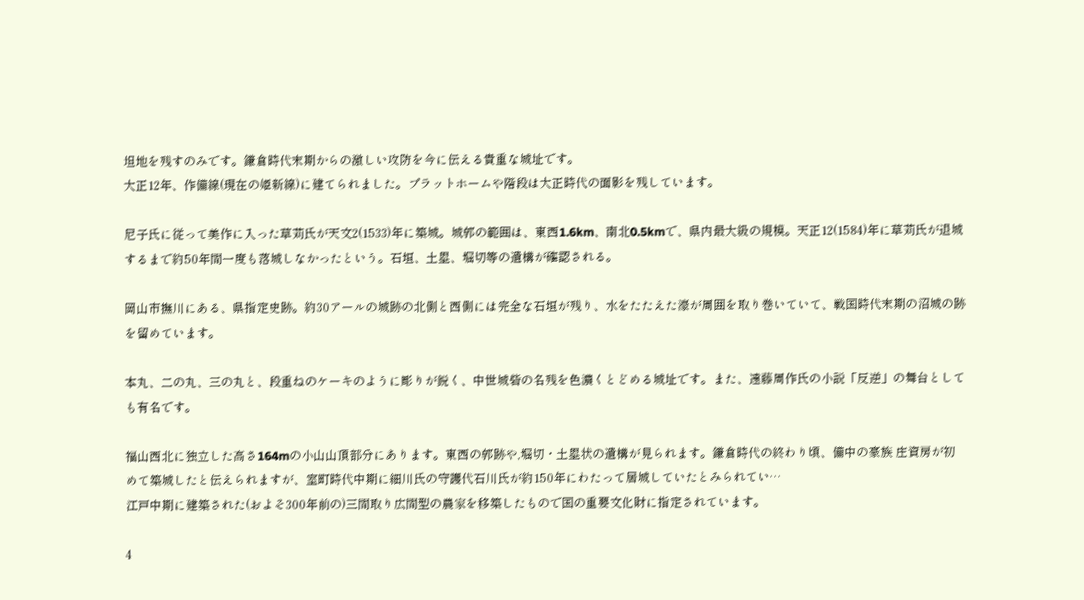坦地を残すのみです。鎌倉時代末期からの激しい攻防を今に伝える貴重な城址です。
大正12年、作備線(現在の姫新線)に建てられました。プラットホームや階段は大正時代の面影を残しています。

尼子氏に従って美作に入った草苅氏が天文2(1533)年に築城。城郭の範囲は、東西1.6km、南北0.5kmで、県内最大級の規模。天正12(1584)年に草苅氏が退城するまで約50年間一度も落城しなかったという。石垣、土塁、堀切等の遺構が確認される。

岡山市撫川にある、県指定史跡。約30アールの城跡の北側と西側には完全な石垣が残り、水をたたえた濠が周囲を取り巻いていて、戦国時代末期の沼城の跡を留めています。

本丸、二の丸、三の丸と、段重ねのケーキのように彫りが鋭く、中世城砦の名残を色濃くとどめる城址です。また、遠藤周作氏の小説「反逆」の舞台としても有名です。

福山西北に独立した高さ164mの小山山頂部分にあります。東西の郭跡や,堀切・土塁状の遺構が見られます。鎌倉時代の終わり頃、備中の豪族 庄資房が初めて築城したと伝えられますが、室町時代中期に細川氏の守護代石川氏が約150年にわたって居城していたとみられてい…
江戸中期に建築された(およそ300年前の)三間取り広間型の農家を移築したもので国の重要文化財に指定されています。

4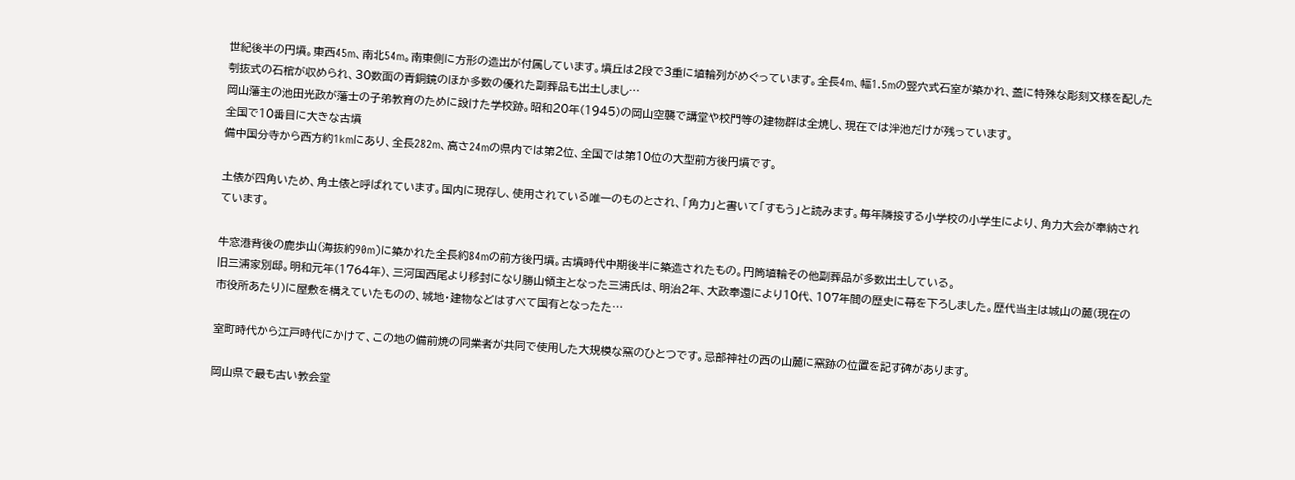世紀後半の円墳。東西45m、南北54m。南東側に方形の造出が付属しています。墳丘は2段で3重に埴輪列がめぐっています。全長4m、幅1.5mの竪穴式石室が築かれ、蓋に特殊な彫刻文様を配した刳抜式の石棺が収められ、30数面の青銅鏡のほか多数の優れた副葬品も出土しまし…
岡山藩主の池田光政が藩士の子弟教育のために設けた学校跡。昭和20年(1945)の岡山空襲で講堂や校門等の建物群は全焼し、現在では泮池だけが残っています。
全国で10番目に大きな古墳
備中国分寺から西方約1kmにあり、全長282m、高さ24mの県内では第2位、全国では第10位の大型前方後円墳です。

土俵が四角いため、角土俵と呼ばれています。国内に現存し、使用されている唯一のものとされ、「角力」と書いて「すもう」と読みます。毎年隣接する小学校の小学生により、角力大会が奉納されています。

牛窓港背後の鹿歩山(海抜約90m)に築かれた全長約84mの前方後円墳。古墳時代中期後半に築造されたもの。円筒埴輪その他副葬品が多数出土している。
旧三浦家別邸。明和元年(1764年)、三河国西尾より移封になり勝山領主となった三浦氏は、明治2年、大政奉還により10代、107年間の歴史に幕を下ろしました。歴代当主は城山の麓(現在の市役所あたり)に屋敷を構えていたものの、城地・建物などはすべて国有となったた…

室町時代から江戸時代にかけて、この地の備前焼の同業者が共同で使用した大規模な窯のひとつです。忌部神社の西の山麓に窯跡の位置を記す碑があります。

岡山県で最も古い教会堂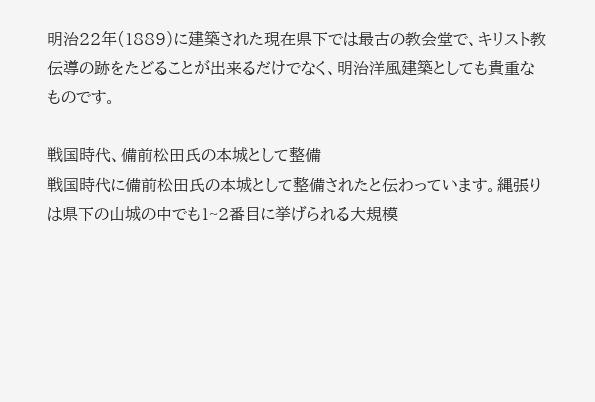明治22年(1889)に建築された現在県下では最古の教会堂で、キリスト教伝導の跡をたどることが出来るだけでなく、明治洋風建築としても貴重なものです。

戦国時代、備前松田氏の本城として整備
戦国時代に備前松田氏の本城として整備されたと伝わっています。縄張りは県下の山城の中でも1~2番目に挙げられる大規模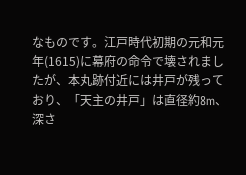なものです。江戸時代初期の元和元年(1615)に幕府の命令で壊されましたが、本丸跡付近には井戸が残っており、「天主の井戸」は直径約8m、深さ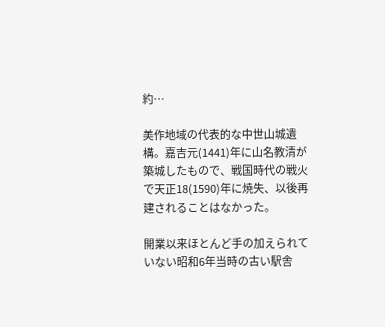約…

美作地域の代表的な中世山城遺構。嘉吉元(1441)年に山名教清が築城したもので、戦国時代の戦火で天正18(1590)年に焼失、以後再建されることはなかった。

開業以来ほとんど手の加えられていない昭和6年当時の古い駅舎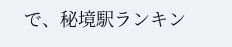で、秘境駅ランキン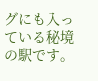グにも入っている秘境の駅です。